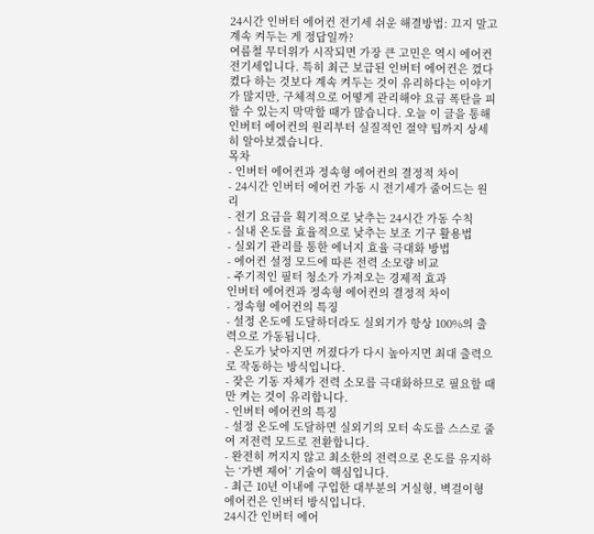24시간 인버터 에어컨 전기세 쉬운 해결방법: 끄지 말고 계속 켜두는 게 정답일까?
여름철 무더위가 시작되면 가장 큰 고민은 역시 에어컨 전기세입니다. 특히 최근 보급된 인버터 에어컨은 껐다 켰다 하는 것보다 계속 켜두는 것이 유리하다는 이야기가 많지만, 구체적으로 어떻게 관리해야 요금 폭탄을 피할 수 있는지 막막할 때가 많습니다. 오늘 이 글을 통해 인버터 에어컨의 원리부터 실질적인 절약 팁까지 상세히 알아보겠습니다.
목차
- 인버터 에어컨과 정속형 에어컨의 결정적 차이
- 24시간 인버터 에어컨 가동 시 전기세가 줄어드는 원리
- 전기 요금을 획기적으로 낮추는 24시간 가동 수칙
- 실내 온도를 효율적으로 낮추는 보조 기구 활용법
- 실외기 관리를 통한 에너지 효율 극대화 방법
- 에어컨 설정 모드에 따른 전력 소모량 비교
- 주기적인 필터 청소가 가져오는 경제적 효과
인버터 에어컨과 정속형 에어컨의 결정적 차이
- 정속형 에어컨의 특징
- 설정 온도에 도달하더라도 실외기가 항상 100%의 출력으로 가동됩니다.
- 온도가 낮아지면 꺼졌다가 다시 높아지면 최대 출력으로 작동하는 방식입니다.
- 잦은 기동 자체가 전력 소모를 극대화하므로 필요할 때만 켜는 것이 유리합니다.
- 인버터 에어컨의 특징
- 설정 온도에 도달하면 실외기의 모터 속도를 스스로 줄여 저전력 모드로 전환합니다.
- 완전히 꺼지지 않고 최소한의 전력으로 온도를 유지하는 ‘가변 제어’ 기술이 핵심입니다.
- 최근 10년 이내에 구입한 대부분의 거실형, 벽걸이형 에어컨은 인버터 방식입니다.
24시간 인버터 에어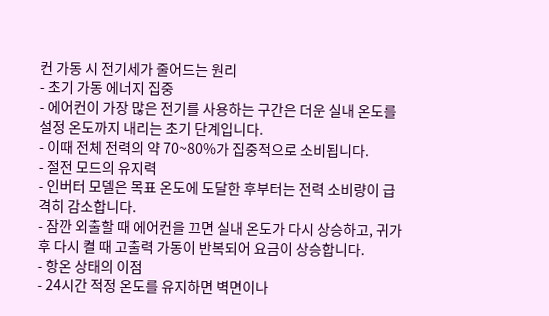컨 가동 시 전기세가 줄어드는 원리
- 초기 가동 에너지 집중
- 에어컨이 가장 많은 전기를 사용하는 구간은 더운 실내 온도를 설정 온도까지 내리는 초기 단계입니다.
- 이때 전체 전력의 약 70~80%가 집중적으로 소비됩니다.
- 절전 모드의 유지력
- 인버터 모델은 목표 온도에 도달한 후부터는 전력 소비량이 급격히 감소합니다.
- 잠깐 외출할 때 에어컨을 끄면 실내 온도가 다시 상승하고, 귀가 후 다시 켤 때 고출력 가동이 반복되어 요금이 상승합니다.
- 항온 상태의 이점
- 24시간 적정 온도를 유지하면 벽면이나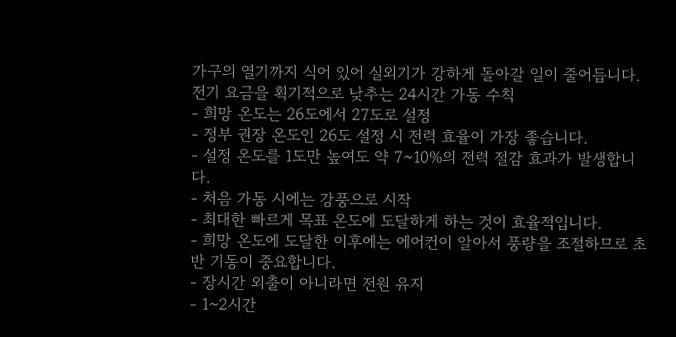가구의 열기까지 식어 있어 실외기가 강하게 돌아갈 일이 줄어듭니다.
전기 요금을 획기적으로 낮추는 24시간 가동 수칙
- 희망 온도는 26도에서 27도로 설정
- 정부 권장 온도인 26도 설정 시 전력 효율이 가장 좋습니다.
- 설정 온도를 1도만 높여도 약 7~10%의 전력 절감 효과가 발생합니다.
- 처음 가동 시에는 강풍으로 시작
- 최대한 빠르게 목표 온도에 도달하게 하는 것이 효율적입니다.
- 희망 온도에 도달한 이후에는 에어컨이 알아서 풍량을 조절하므로 초반 기동이 중요합니다.
- 장시간 외출이 아니라면 전원 유지
- 1~2시간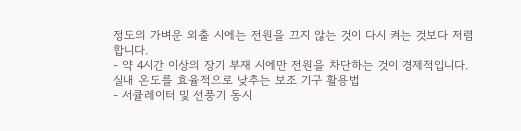정도의 가벼운 외출 시에는 전원을 끄지 않는 것이 다시 켜는 것보다 저렴합니다.
- 약 4시간 이상의 장기 부재 시에만 전원을 차단하는 것이 경제적입니다.
실내 온도를 효율적으로 낮추는 보조 기구 활용법
- 서큘레이터 및 선풍기 동시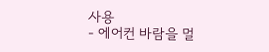사용
- 에어컨 바람을 멀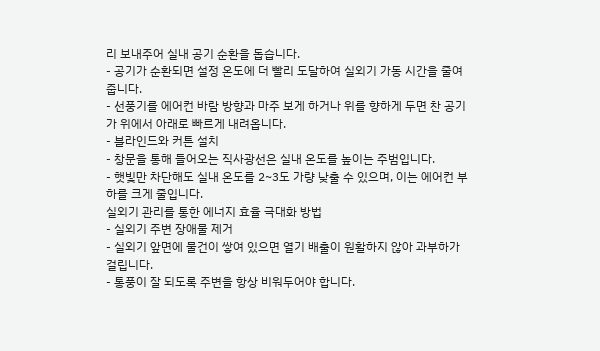리 보내주어 실내 공기 순환을 돕습니다.
- 공기가 순환되면 설정 온도에 더 빨리 도달하여 실외기 가동 시간을 줄여줍니다.
- 선풍기를 에어컨 바람 방향과 마주 보게 하거나 위를 향하게 두면 찬 공기가 위에서 아래로 빠르게 내려옵니다.
- 블라인드와 커튼 설치
- 창문을 통해 들어오는 직사광선은 실내 온도를 높이는 주범입니다.
- 햇빛만 차단해도 실내 온도를 2~3도 가량 낮출 수 있으며, 이는 에어컨 부하를 크게 줄입니다.
실외기 관리를 통한 에너지 효율 극대화 방법
- 실외기 주변 장애물 제거
- 실외기 앞면에 물건이 쌓여 있으면 열기 배출이 원활하지 않아 과부하가 걸립니다.
- 통풍이 잘 되도록 주변을 항상 비워두어야 합니다.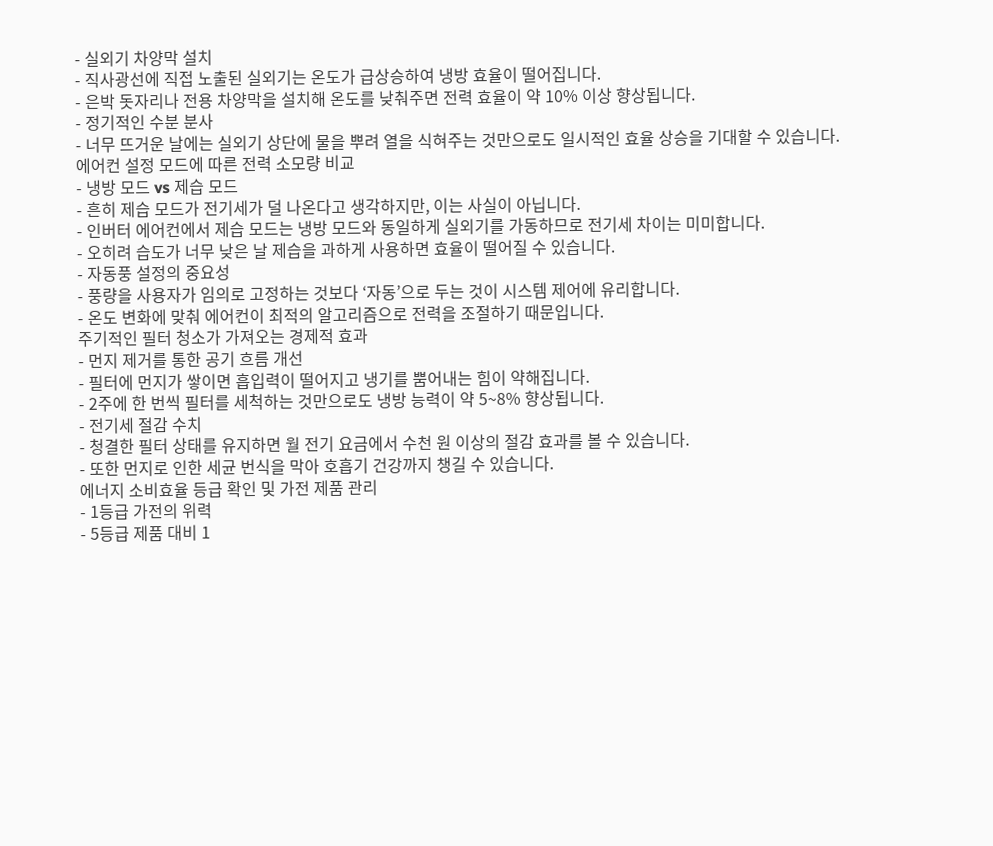- 실외기 차양막 설치
- 직사광선에 직접 노출된 실외기는 온도가 급상승하여 냉방 효율이 떨어집니다.
- 은박 돗자리나 전용 차양막을 설치해 온도를 낮춰주면 전력 효율이 약 10% 이상 향상됩니다.
- 정기적인 수분 분사
- 너무 뜨거운 날에는 실외기 상단에 물을 뿌려 열을 식혀주는 것만으로도 일시적인 효율 상승을 기대할 수 있습니다.
에어컨 설정 모드에 따른 전력 소모량 비교
- 냉방 모드 vs 제습 모드
- 흔히 제습 모드가 전기세가 덜 나온다고 생각하지만, 이는 사실이 아닙니다.
- 인버터 에어컨에서 제습 모드는 냉방 모드와 동일하게 실외기를 가동하므로 전기세 차이는 미미합니다.
- 오히려 습도가 너무 낮은 날 제습을 과하게 사용하면 효율이 떨어질 수 있습니다.
- 자동풍 설정의 중요성
- 풍량을 사용자가 임의로 고정하는 것보다 ‘자동’으로 두는 것이 시스템 제어에 유리합니다.
- 온도 변화에 맞춰 에어컨이 최적의 알고리즘으로 전력을 조절하기 때문입니다.
주기적인 필터 청소가 가져오는 경제적 효과
- 먼지 제거를 통한 공기 흐름 개선
- 필터에 먼지가 쌓이면 흡입력이 떨어지고 냉기를 뿜어내는 힘이 약해집니다.
- 2주에 한 번씩 필터를 세척하는 것만으로도 냉방 능력이 약 5~8% 향상됩니다.
- 전기세 절감 수치
- 청결한 필터 상태를 유지하면 월 전기 요금에서 수천 원 이상의 절감 효과를 볼 수 있습니다.
- 또한 먼지로 인한 세균 번식을 막아 호흡기 건강까지 챙길 수 있습니다.
에너지 소비효율 등급 확인 및 가전 제품 관리
- 1등급 가전의 위력
- 5등급 제품 대비 1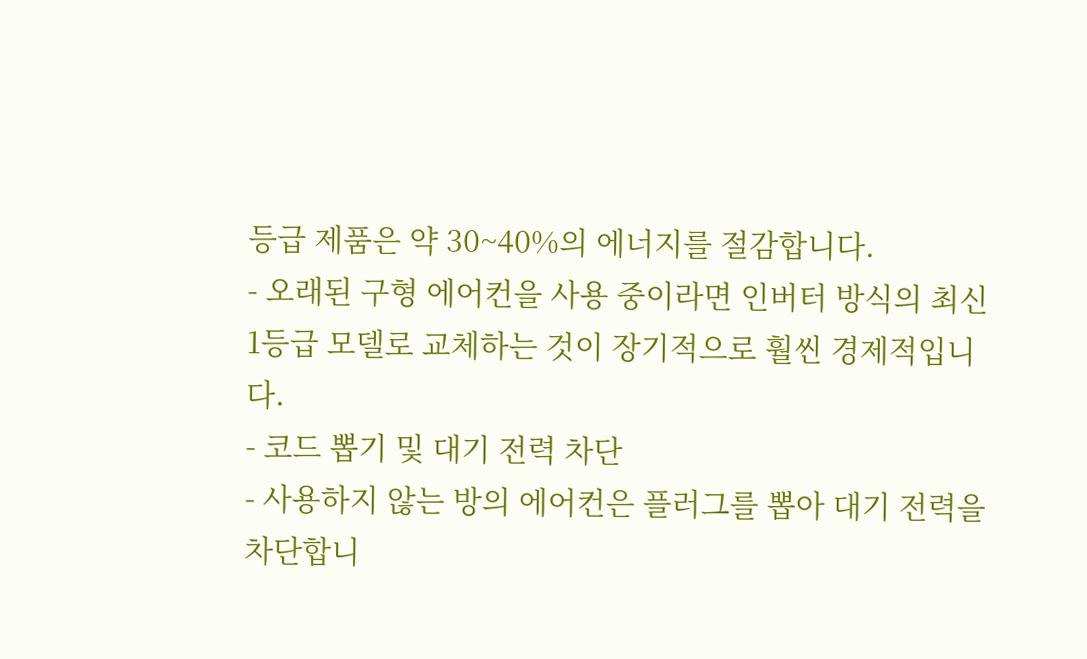등급 제품은 약 30~40%의 에너지를 절감합니다.
- 오래된 구형 에어컨을 사용 중이라면 인버터 방식의 최신 1등급 모델로 교체하는 것이 장기적으로 훨씬 경제적입니다.
- 코드 뽑기 및 대기 전력 차단
- 사용하지 않는 방의 에어컨은 플러그를 뽑아 대기 전력을 차단합니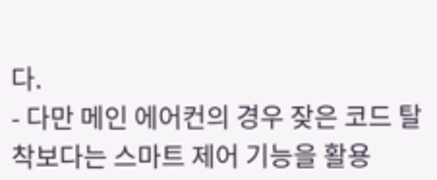다.
- 다만 메인 에어컨의 경우 잦은 코드 탈착보다는 스마트 제어 기능을 활용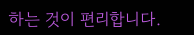하는 것이 편리합니다.